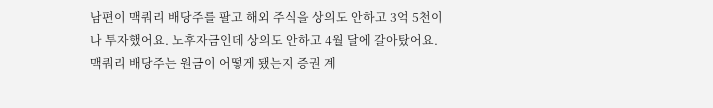남편이 맥쿼리 배당주를 팔고 해외 주식을 상의도 안하고 3억 5천이나 투자했어요. 노후자금인데 상의도 안하고 4월 달에 갈아탔어요.
맥쿼리 배당주는 원금이 어떻게 됐는지 증권 계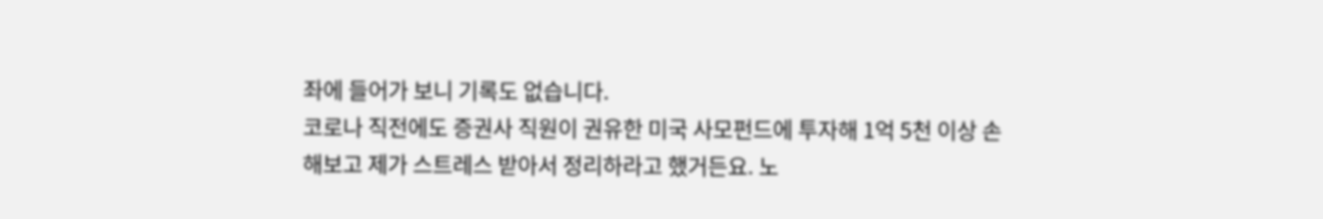좌에 들어가 보니 기록도 없습니다.
코로나 직전에도 증권사 직원이 권유한 미국 사모펀드에 투자해 1억 5천 이상 손해보고 제가 스트레스 받아서 정리하라고 했거든요. 노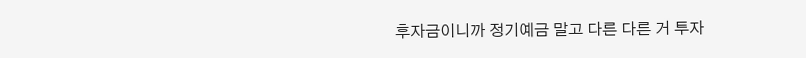후자금이니까 정기예금 말고 다른 다른 거 투자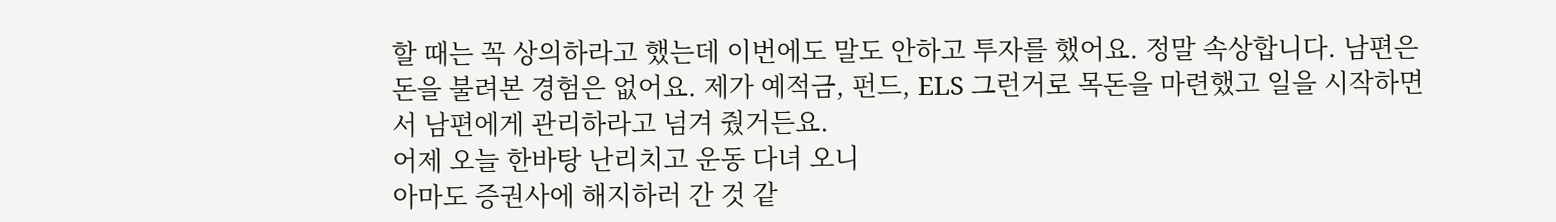할 때는 꼭 상의하라고 했는데 이번에도 말도 안하고 투자를 했어요. 정말 속상합니다. 남편은 돈을 불려본 경험은 없어요. 제가 예적금, 펀드, ELS 그런거로 목돈을 마련했고 일을 시작하면서 남편에게 관리하라고 넘겨 줬거든요.
어제 오늘 한바탕 난리치고 운동 다녀 오니
아마도 증권사에 해지하러 간 것 같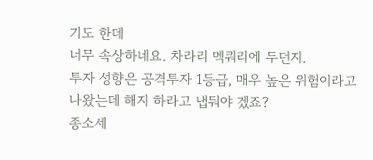기도 한데
너무 속상하네요. 차라리 멕쿼리에 두던지.
투자 성향은 공격투자 1등급, 매우 높은 위험이라고
나왔는데 해지 하라고 냅둬야 겠죠?
종소세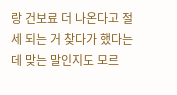랑 건보료 더 나온다고 절세 되는 거 찾다가 했다는데 맞는 말인지도 모르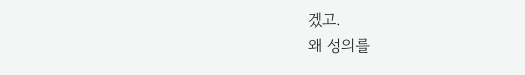겠고.
왜 성의를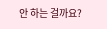안 하는 걸까요?